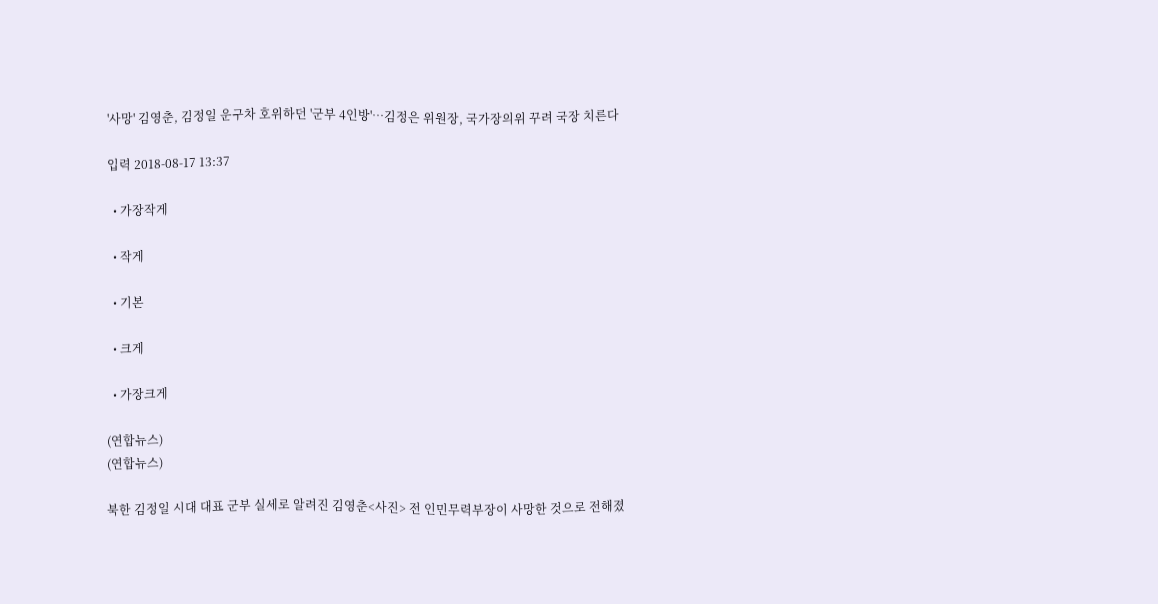'사망' 김영춘, 김정일 운구차 호위하던 '군부 4인방'…김정은 위원장, 국가장의위 꾸려 국장 치른다

입력 2018-08-17 13:37

  • 가장작게

  • 작게

  • 기본

  • 크게

  • 가장크게

(연합뉴스)
(연합뉴스)

북한 김정일 시대 대표 군부 실세로 알려진 김영춘<사진> 전 인민무력부장이 사망한 것으로 전해졌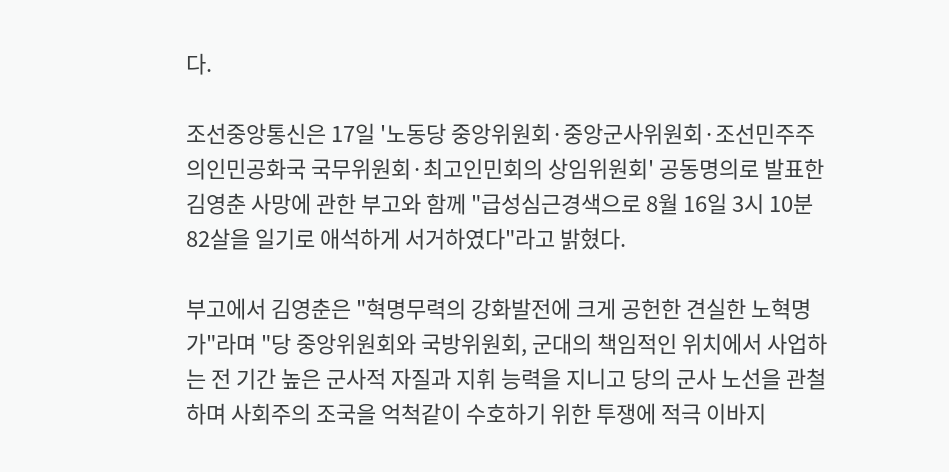다.

조선중앙통신은 17일 '노동당 중앙위원회·중앙군사위원회·조선민주주의인민공화국 국무위원회·최고인민회의 상임위원회' 공동명의로 발표한 김영춘 사망에 관한 부고와 함께 "급성심근경색으로 8월 16일 3시 10분 82살을 일기로 애석하게 서거하였다"라고 밝혔다.

부고에서 김영춘은 "혁명무력의 강화발전에 크게 공헌한 견실한 노혁명가"라며 "당 중앙위원회와 국방위원회, 군대의 책임적인 위치에서 사업하는 전 기간 높은 군사적 자질과 지휘 능력을 지니고 당의 군사 노선을 관철하며 사회주의 조국을 억척같이 수호하기 위한 투쟁에 적극 이바지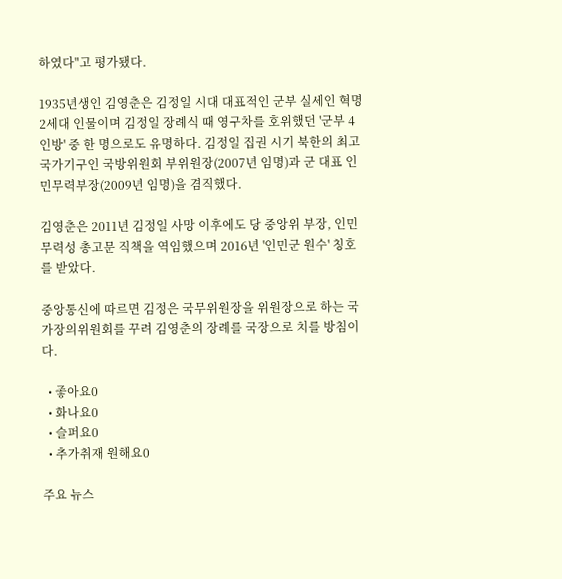하였다"고 평가됐다.

1935년생인 김영춘은 김정일 시대 대표적인 군부 실세인 혁명 2세대 인물이며 김정일 장례식 때 영구차를 호위했던 '군부 4인방' 중 한 명으로도 유명하다. 김정일 집권 시기 북한의 최고 국가기구인 국방위원회 부위원장(2007년 임명)과 군 대표 인민무력부장(2009년 임명)을 겸직했다.

김영춘은 2011년 김정일 사망 이후에도 당 중앙위 부장, 인민무력성 총고문 직책을 역임했으며 2016년 '인민군 원수' 칭호를 받았다.

중앙통신에 따르면 김정은 국무위원장을 위원장으로 하는 국가장의위원회를 꾸려 김영춘의 장례를 국장으로 치를 방침이다.

  • 좋아요0
  • 화나요0
  • 슬퍼요0
  • 추가취재 원해요0

주요 뉴스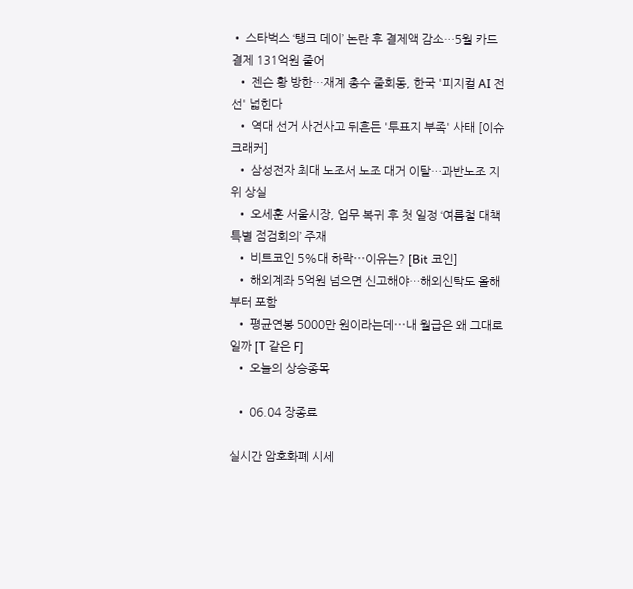• 스타벅스 ‘탱크 데이’ 논란 후 결제액 감소…5월 카드 결제 131억원 줄어
  • 젠슨 황 방한…재계 총수 줄회동, 한국 '피지컬 AI 전선' 넓힌다
  • 역대 선거 사건사고 뒤흔든 '투표지 부족' 사태 [이슈크래커]
  • 삼성전자 최대 노조서 노조 대거 이탈…과반노조 지위 상실
  • 오세훈 서울시장, 업무 복귀 후 첫 일정 ‘여름철 대책 특별 점검회의’ 주재
  • 비트코인 5%대 하락⋯이유는? [Bit 코인]
  • 해외계좌 5억원 넘으면 신고해야…해외신탁도 올해부터 포함
  • 평균연봉 5000만 원이라는데⋯내 월급은 왜 그대로일까 [T 같은 F]
  • 오늘의 상승종목

  • 06.04 장종료

실시간 암호화폐 시세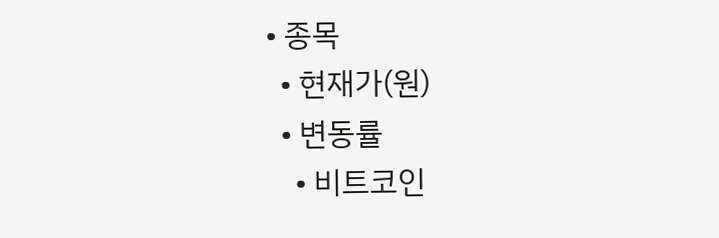• 종목
  • 현재가(원)
  • 변동률
    • 비트코인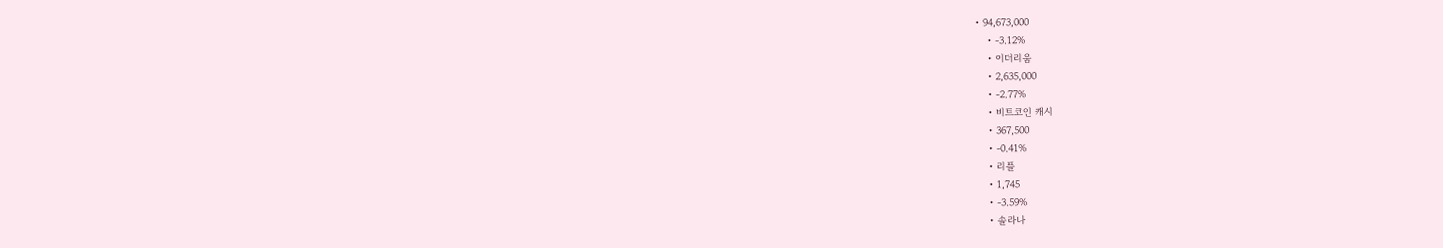• 94,673,000
    • -3.12%
    • 이더리움
    • 2,635,000
    • -2.77%
    • 비트코인 캐시
    • 367,500
    • -0.41%
    • 리플
    • 1,745
    • -3.59%
    • 솔라나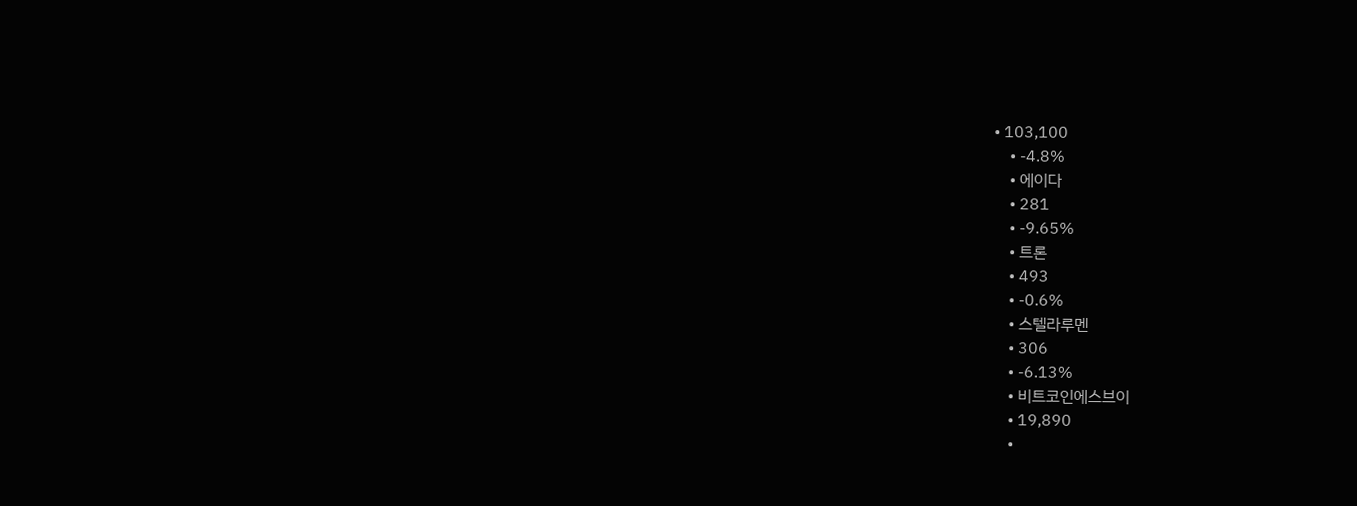• 103,100
    • -4.8%
    • 에이다
    • 281
    • -9.65%
    • 트론
    • 493
    • -0.6%
    • 스텔라루멘
    • 306
    • -6.13%
    • 비트코인에스브이
    • 19,890
    •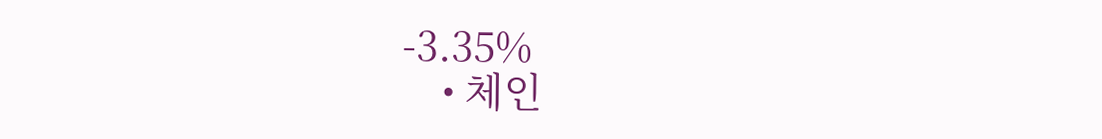-3.35%
    • 체인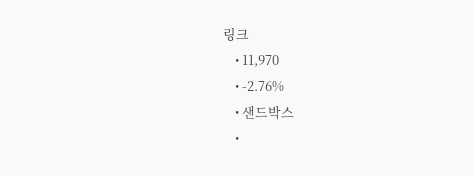링크
    • 11,970
    • -2.76%
    • 샌드박스
    •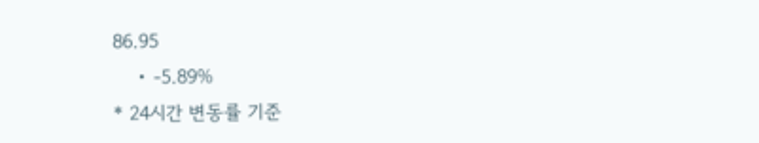86.95
    • -5.89%
* 24시간 변동률 기준